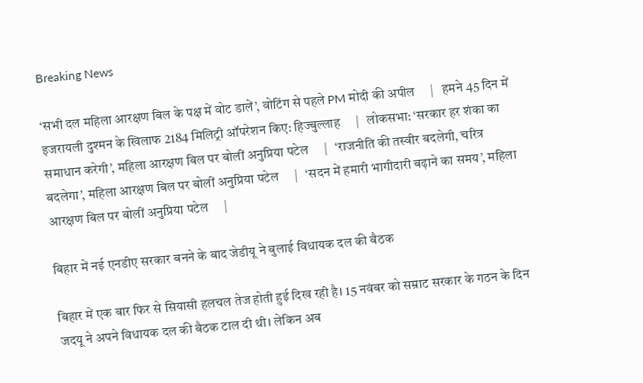Breaking News

‘सभी दल महिला आरक्षण बिल के पक्ष में वोट डालें’, वोटिंग से पहले PM मोदी की अपील     |   हमने 45 दिन में इजरायली दुश्मन के खिलाफ 2184 मिलिट्री ऑपरेशन किए: हिज्बुल्लाह     |   लोकसभा: ‘सरकार हर शंका का समाधान करेगी’, महिला आरक्षण बिल पर बोलीं अनुप्रिया पटेल     |   ‘राजनीति की तस्वीर बदलेगी, चरित्र बदलेगा’, महिला आरक्षण बिल पर बोलीं अनुप्रिया पटेल     |   ‘सदन में हमारी भागीदारी बढ़ाने का समय’, महिला आरक्षण बिल पर बोलीं अनुप्रिया पटेल     |

बिहार में नई एनडीए सरकार बनने के बाद जेडीयू ने बुलाई विधायक दल की बैठक

बिहार में एक बार फिर से सियासी हलचल तेज होती हुई दिख रही है। 15 नवंबर को सम्राट सरकार के गठन के दिन जदयू ने अपने विधायक दल की बैठक टाल दी थी। लेकिन अब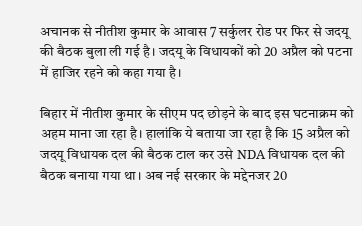अचानक से नीतीश कुमार के आवास 7 सर्कुलर रोड पर फिर से जदयू की बैठक बुला ली गई है। जदयू के विधायकों को 20 अप्रैल को पटना में हाजिर रहने को कहा गया है।

बिहार में नीतीश कुमार के सीएम पद छोड़ने के बाद इस घटनाक्रम को अहम माना जा रहा है। हालांकि ये बताया जा रहा है कि 15 अप्रैल को जदयू विधायक दल की बैठक टाल कर उसे NDA विधायक दल की बैठक बनाया गया था। अब नई सरकार के मद्देनजर 20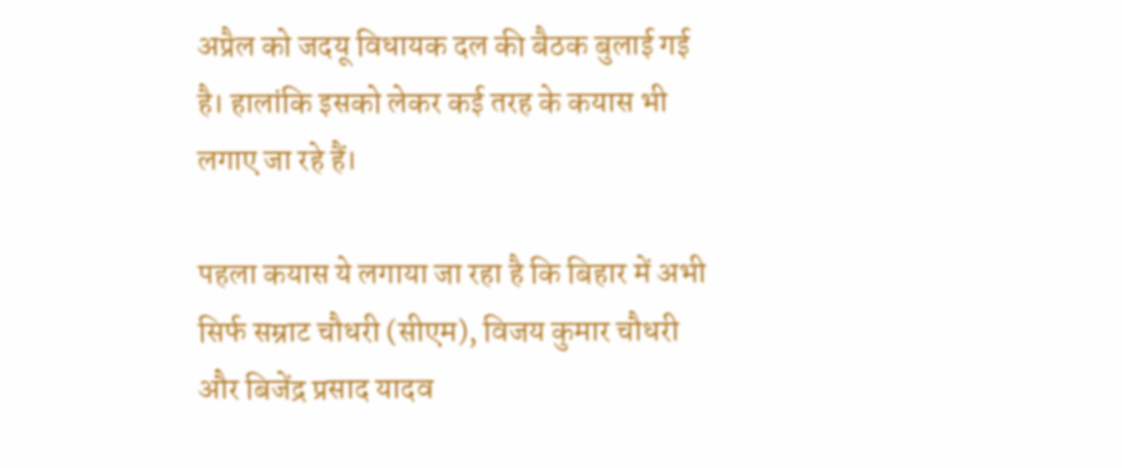अप्रैल को जदयू विधायक दल की बैठक बुलाई गई है। हालांकि इसको लेकर कई तरह के कयास भी लगाए जा रहे हैं।

पहला कयास ये लगाया जा रहा है कि बिहार में अभी सिर्फ सम्राट चौधरी (सीएम), विजय कुमार चौधरी और बिजेंद्र प्रसाद यादव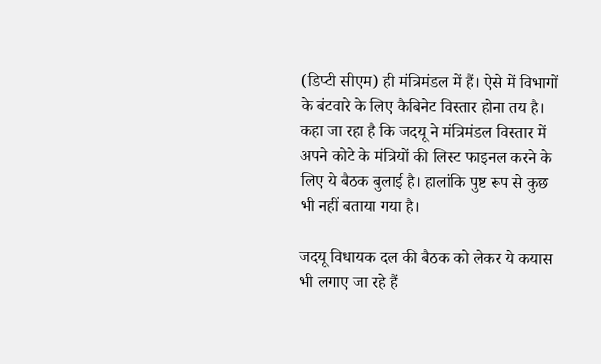(डिप्टी सीएम) ही मंत्रिमंडल में हैं। ऐसे में विभागों के बंटवारे के लिए कैबिनेट विस्तार होना तय है। कहा जा रहा है कि जदयू ने मंत्रिमंडल विस्तार में अपने कोटे के मंत्रियों की लिस्ट फाइनल करने के लिए ये बैठक बुलाई है। हालांकि पुष्ट रूप से कुछ भी नहीं बताया गया है।

जदयू विधायक दल की बैठक को लेकर ये कयास भी लगाए जा रहे हैं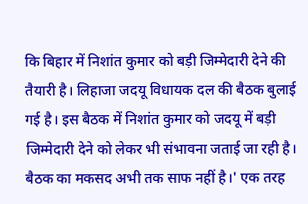कि बिहार में निशांत कुमार को बड़ी जिम्मेदारी देने की तैयारी है। लिहाजा जदयू विधायक दल की बैठक बुलाई गई है। इस बैठक में निशांत कुमार को जदयू में बड़ी जिम्मेदारी देने को लेकर भी संभावना जताई जा रही है। बैठक का मकसद अभी तक साफ नहीं है।' एक तरह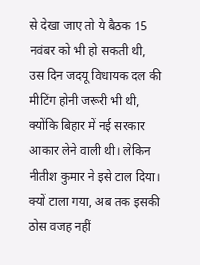से देखा जाए तो ये बैठक 15 नवंबर को भी हो सकती थी, उस दिन जदयू विधायक दल की मीटिंग होनी जरूरी भी थी, क्योंकि बिहार में नई सरकार आकार लेने वाली थी। लेकिन नीतीश कुमार ने इसे टाल दिया। क्यों टाला गया, अब तक इसकी ठोस वजह नहीं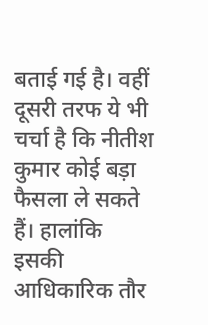बताई गई है। वहीं दूसरी तरफ ये भी चर्चा है कि नीतीश कुमार कोई बड़ा फैसला ले सकते हैं। हालांकि इसकी आधिकारिक तौर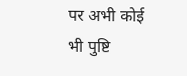पर अभी कोई भी पुष्टि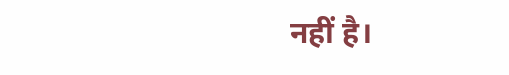नहीं है।